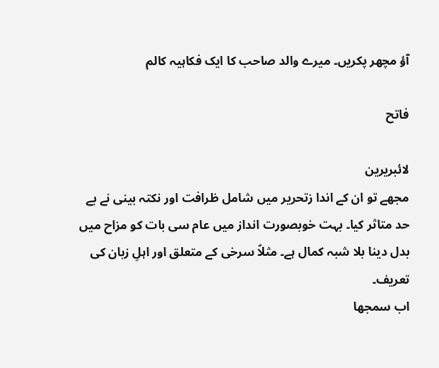آؤ مچھر پکریں۔ میرے والد صاحب کا ایک فکاہیہ کالم

فاتح

لائبریرین
مجھے تو ان کے اندا زتحریر میں شامل ظرافت اور نکتہ بینی نے بے حد متاثر کیا۔ بہت خوبصورت انداز میں عام سی بات کو مزاح میں بدل دینا بلا شبہ کمال ہے۔ مثلاً سرخی کے متعلق اور اہلِ زبان کی تعریف۔
اب سمجھا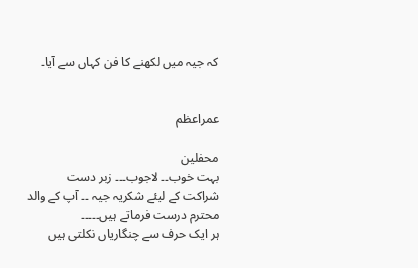کہ جیہ میں لکھنے کا فن کہاں سے آیا۔


عمراعظم

محفلین
بہت خوب۔۔ لاجوب۔۔۔ زبر دست
شراکت کے لیئے شکریہ جیہ ۔۔ آپ کے والد محترم درست فرماتے ہیں۔۔۔۔۔
ہر ایک حرف سے چنگاریاں نکلتی ہیں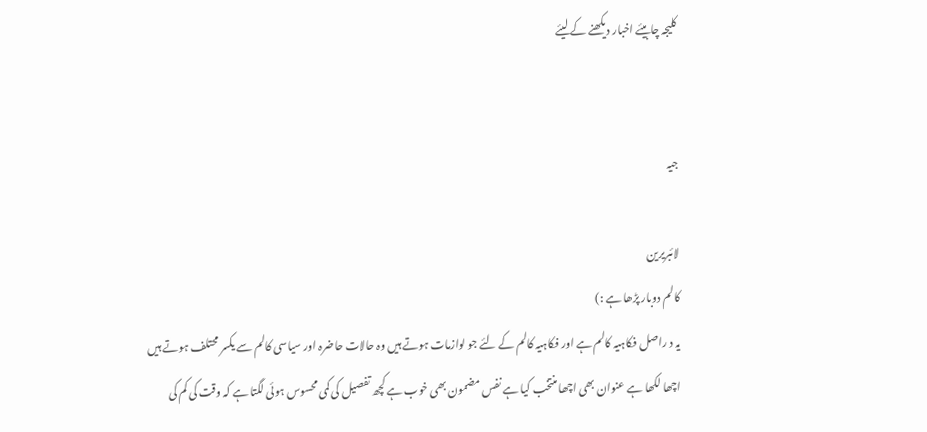کلیجہ چاہیئے اخبار دیکھنے کے لیئے


جیہ

لائبریرین
کالم دوبار پڑھا ہے :)
یہ د راصل فکاہیہ کالم ہے اور فکاہیہ کالم کے لئے جو لوازمات ہوتے ہیں وہ حالات حاضرہ اور سیاسی کالم سے یکسر محتلف ہوتے ہیں
اچھا لکھا ہے عنوان بھی اچھا منتخب کیا ہے نفس مضمون بھی خوب ہے کچھ تفصیل کی کمی محسوس ہوئی لگتا ہے کہ وقت کی کم کی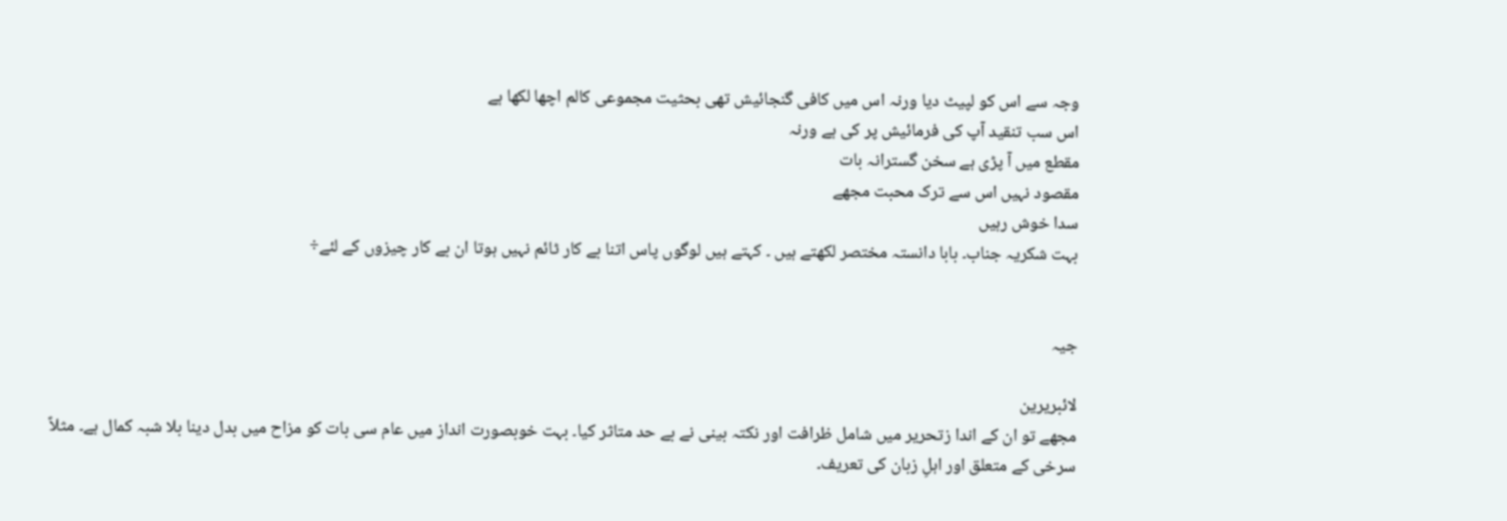وجہ سے اس کو لپیٹ دیا ورنہ اس میں کافی گنجائیش تھی بحثیت مجموعی کالم اچھا لکھا ہے
اس سب تنقید آپ کی فرمائیش پر کی ہے ورنہ
مقطع میں آ پڑی ہے سخن گسترانہ بات
مقصود نہیں اس سے ترک محبت مجھے
سدا خوش رہیں
بہت شکریہ جناب۔ بابا دانستہ مختصر لکھتے ہیں ۔ کہتے ہیں لوگوں پاس اتنا بے کار ٹائم نہیں ہوتا ان بے کار چیزوں کے لئے÷


جیہ

لائبریرین
مجھے تو ان کے اندا زتحریر میں شامل ظرافت اور نکتہ بینی نے بے حد متاثر کیا۔ بہت خوبصورت انداز میں عام سی بات کو مزاح میں بدل دینا بلا شبہ کمال ہے۔ مثلاً سرخی کے متعلق اور اہلِ زبان کی تعریف۔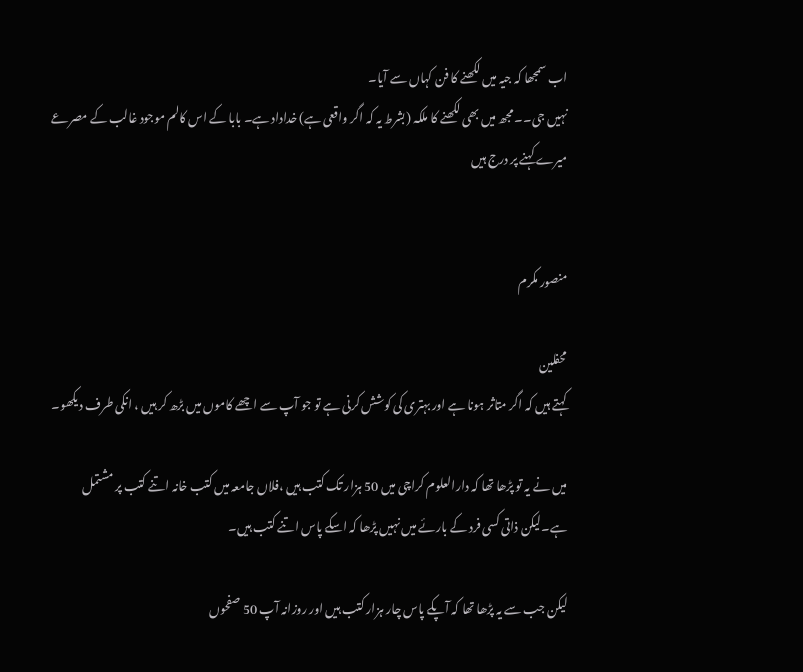اب سمجھا کہ جیہ میں لکھنے کا فن کہاں سے آیا۔
نہیں جی۔۔ مجھ میں بھی لکھنے کا ملکہ (بشرط یہ کہ اگر واقعی ہے) خداداد ہے۔ بابا کے اس کالم موجود غالب کے مصرعے میرے کہنے پر درج ہیں


منصور مکرم

محفلین
کہتے ہیں کہ اگر متاثر ہونا ہے اور بہتری کی کوشش کرنی ہے تو جو آپ سے اچھے کاموں میں بڑھ کر ہیں ، انکی طرف دیکھو۔

میں نے یہ تو پڑھا تھا کہ دارالعلوم کراچی میں 50 ہزار تک کتب ہیں ،فلاں جامعہ میں کتب خانہ اتنے کتب پر مشتمل ہے۔لیکن ذاتی کسی فرد کے بارئے میں نہیں پڑھا کہ اسکے پاس اتنے کتب ہیں۔

لیکن جب سے یہ پڑھا تھا کہ آپکے پاس چار ہزار کتب ہیں اور روزانہ آپ 50 صفحوں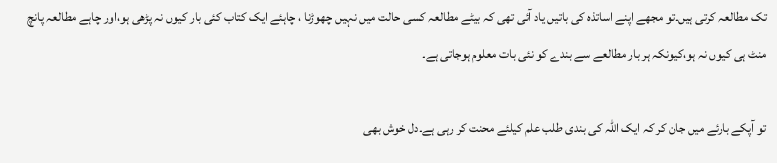تک مطالعہ کرتی ہیں۔تو مجھے اپنے اساتذہ کی باتیں یاد آئی تھی کہ بیٹے مطالعہ کسی حالت میں نہیں چھوڑنا ، چاہئے ایک کتاب کئی بار کیوں نہ پڑھی ہو،اور چاہے مطالعہ پانچ منٹ ہی کیوں نہ ہو،کیونکہ ہر بار مطالعے سے بندے کو نئی بات معلوم ہوجاتی ہے۔

تو آپکے بارئے میں جان کر کہ ایک اللہ کی بندی طلب علم کیلئے محنت کر رہی ہے۔دل خوش بھی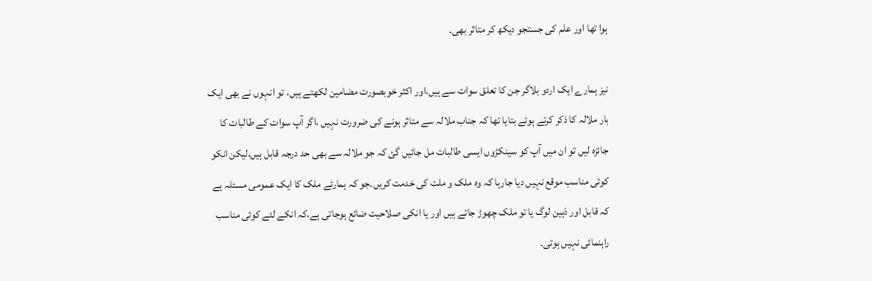ہوا تھا اور علم کی جستجو دیکھ کر متاثر بھی۔

نیز ہمارے ایک اردو بلاگر جن کا تعلق سوات سے ہیں،اور اکثر خوبصورت مضامین لکھتے ہیں، تو انہوں نے بھی ایک بار ملالہ کا ذکر کرتے ہوئے بتایا تھا کہ جناب ملالہ سے متاثر ہونے کی ضرورت نہیں ،اگر آپ سوات کے طالبات کا جائزہ لیں تو ان میں آپ کو سینکڑوں ایسی طالبات مل جائیں گئ کہ جو ملالہ سے بھی حد درجہ قابل ہیں،لیکن انکو کوئی مناسب موقع نہیں دیا جارہا کہ وہ ملک و ملت کی خدمت کریں۔جو کہ ہمارئے ملک کا ایک عمومی مسئلہ ہے کہ قابل اور ذہین لوگ یا تو ملک چھوڑ جاتے ہیں اور یا انکی صلاحیت ضائع ہوجاتی ہے،کہ انکے لئے کوئی مناسب راہنمائی نہیں ہوتی۔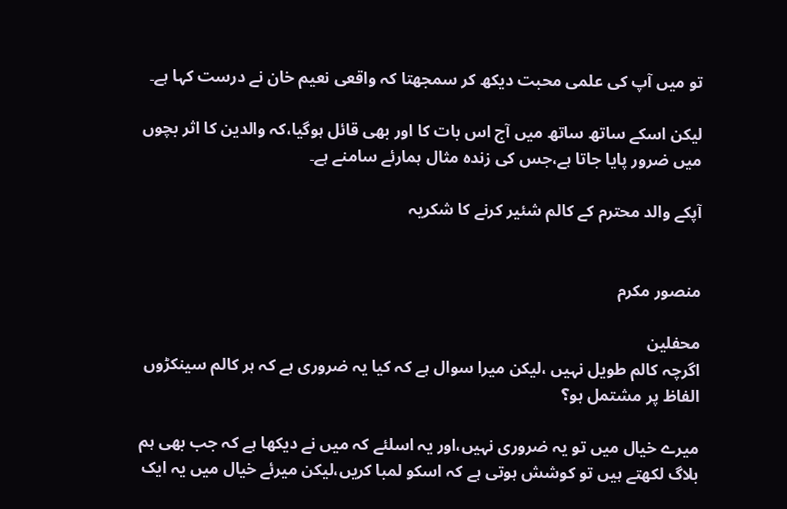تو میں آپ کی علمی محبت دیکھ کر سمجھتا کہ واقعی نعیم خان نے درست کہا ہے۔

لیکن اسکے ساتھ ساتھ میں آج اس بات کا اور بھی قائل ہوگیا،کہ والدین کا اثر بچوں میں ضرور پایا جاتا ہے،جس کی زندہ مثال ہمارئے سامنے ہے۔

آپکے والد محترم کے کالم شئیر کرنے کا شکریہ


منصور مکرم

محفلین
اگرچہ کالم طویل نہیں ،لیکن میرا سوال ہے کہ کیا یہ ضروری ہے کہ ہر کالم سینکڑوں الفاظ پر مشتمل ہو؟

میرے خیال میں تو یہ ضروری نہیں،اور یہ اسلئے کہ میں نے دیکھا ہے کہ جب بھی ہم بلاگ لکھتے ہیں تو کوشش ہوتی ہے کہ اسکو لمبا کریں،لیکن میرئے خیال میں یہ ایک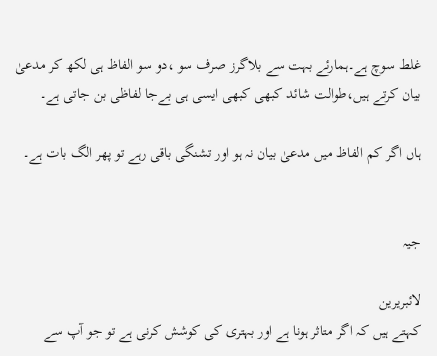غلط سوچ ہے۔ہمارئے بہت سے بلاگرز صرف سو ،دو سو الفاظ ہی لکھ کر مدعیٰ بیان کرتے ہیں،طوالت شائد کبھی کبھی ایسی ہی بےجا لفاظی بن جاتی ہے۔

ہاں اگر کم الفاظ میں مدعیٰ بیان نہ ہو اور تشنگی باقی رہے تو پھر الگ بات ہے۔


جیہ

لائبریرین
کہتے ہیں کہ اگر متاثر ہونا ہے اور بہتری کی کوشش کرنی ہے تو جو آپ سے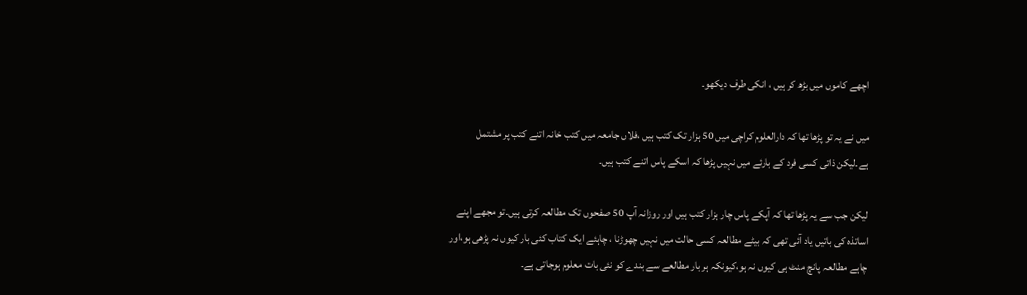اچھے کاموں میں بڑھ کر ہیں ، انکی طرف دیکھو۔

میں نے یہ تو پڑھا تھا کہ دارالعلوم کراچی میں 50 ہزار تک کتب ہیں ،فلاں جامعہ میں کتب خانہ اتنے کتب پر مشتمل ہے۔لیکن ذاتی کسی فرد کے بارئے میں نہیں پڑھا کہ اسکے پاس اتنے کتب ہیں۔

لیکن جب سے یہ پڑھا تھا کہ آپکے پاس چار ہزار کتب ہیں اور روزانہ آپ 50 صفحوں تک مطالعہ کرتی ہیں۔تو مجھے اپنے اساتذہ کی باتیں یاد آئی تھی کہ بیٹے مطالعہ کسی حالت میں نہیں چھوڑنا ، چاہئے ایک کتاب کئی بار کیوں نہ پڑھی ہو،اور چاہے مطالعہ پانچ منٹ ہی کیوں نہ ہو،کیونکہ ہر بار مطالعے سے بندے کو نئی بات معلوم ہوجاتی ہے۔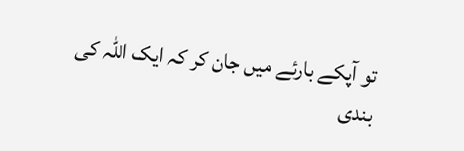تو آپکے بارئے میں جان کر کہ ایک اللہ کی بندی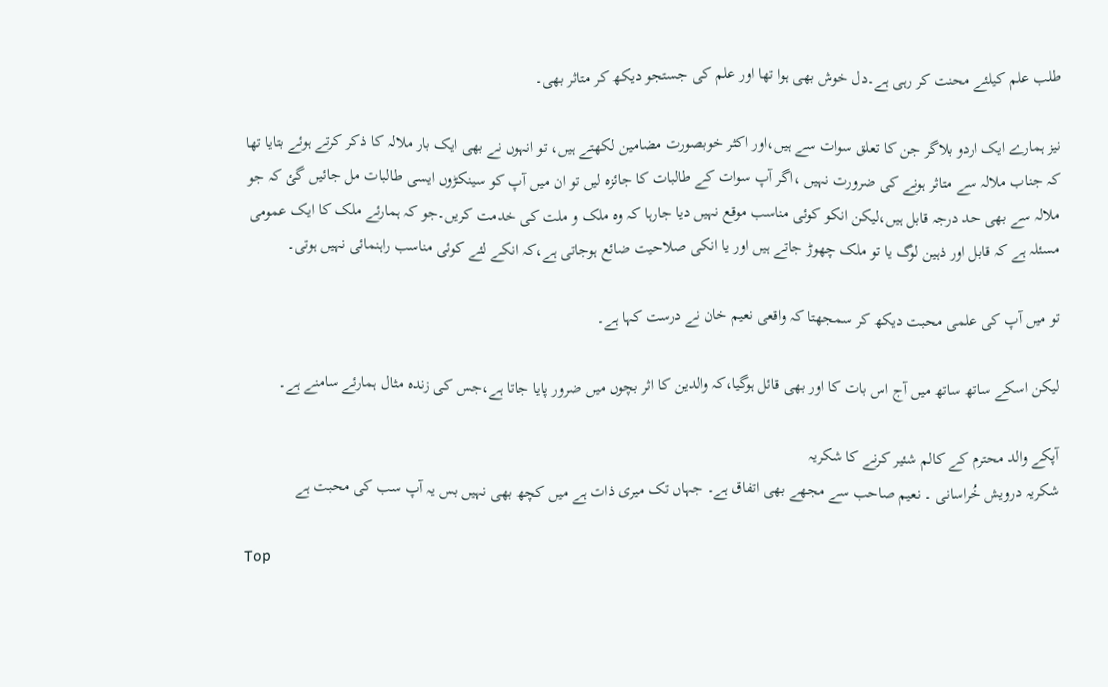طلب علم کیلئے محنت کر رہی ہے۔دل خوش بھی ہوا تھا اور علم کی جستجو دیکھ کر متاثر بھی۔

نیز ہمارے ایک اردو بلاگر جن کا تعلق سوات سے ہیں،اور اکثر خوبصورت مضامین لکھتے ہیں، تو انہوں نے بھی ایک بار ملالہ کا ذکر کرتے ہوئے بتایا تھا کہ جناب ملالہ سے متاثر ہونے کی ضرورت نہیں ،اگر آپ سوات کے طالبات کا جائزہ لیں تو ان میں آپ کو سینکڑوں ایسی طالبات مل جائیں گئ کہ جو ملالہ سے بھی حد درجہ قابل ہیں،لیکن انکو کوئی مناسب موقع نہیں دیا جارہا کہ وہ ملک و ملت کی خدمت کریں۔جو کہ ہمارئے ملک کا ایک عمومی مسئلہ ہے کہ قابل اور ذہین لوگ یا تو ملک چھوڑ جاتے ہیں اور یا انکی صلاحیت ضائع ہوجاتی ہے،کہ انکے لئے کوئی مناسب راہنمائی نہیں ہوتی۔

تو میں آپ کی علمی محبت دیکھ کر سمجھتا کہ واقعی نعیم خان نے درست کہا ہے۔

لیکن اسکے ساتھ ساتھ میں آج اس بات کا اور بھی قائل ہوگیا،کہ والدین کا اثر بچوں میں ضرور پایا جاتا ہے،جس کی زندہ مثال ہمارئے سامنے ہے۔

آپکے والد محترم کے کالم شئیر کرنے کا شکریہ
شکریہ درویش خُراسانی ۔ نعیم صاحب سے مجھے بھی اتفاق ہے۔ جہاں تک میری ذات ہے میں کچھ بھی نہیں بس یہ آپ سب کی محبت ہے

Top